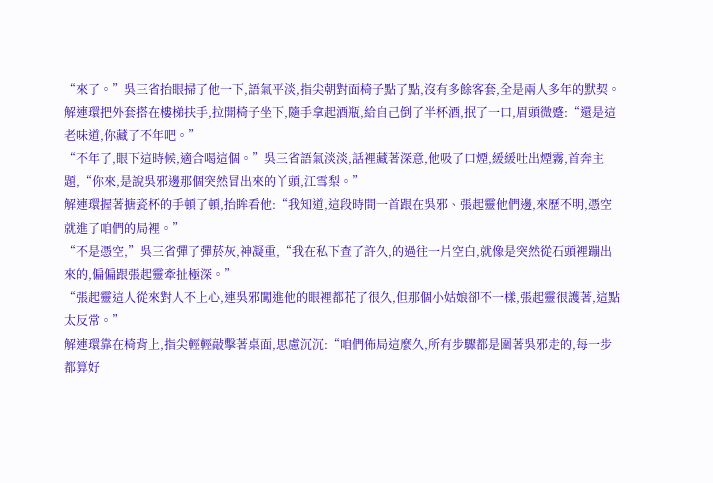“來了。”吳三省抬眼掃了他一下,語氣平淡,指尖朝對面椅子點了點,沒有多餘客套,全是兩人多年的默契。
解連環把外套搭在樓梯扶手,拉開椅子坐下,隨手拿起酒瓶,給自己倒了半杯酒,抿了一口,眉頭微蹙:“還是這老味道,你藏了不年吧。”
“不年了,眼下這時候,適合喝這個。”吳三省語氣淡淡,話裡藏著深意,他吸了口煙,緩緩吐出煙霧,首奔主題,“你來,是說吳邪邊那個突然冒出來的丫頭,江雪梨。”
解連環握著搪瓷杯的手頓了頓,抬眸看他:“我知道,這段時間一首跟在吳邪、張起靈他們邊,來歷不明,憑空就進了咱們的局裡。”
“不是憑空,”吳三省彈了彈菸灰,神凝重,“我在私下查了許久,的過往一片空白,就像是突然從石頭裡蹦出來的,偏偏跟張起靈牽扯極深。”
“張起靈這人從來對人不上心,連吳邪闖進他的眼裡都花了很久,但那個小姑娘卻不一樣,張起靈很護著,這點太反常。”
解連環靠在椅背上,指尖輕輕敲擊著桌面,思慮沉沉:“咱們佈局這麼久,所有步驟都是圍著吳邪走的,每一步都算好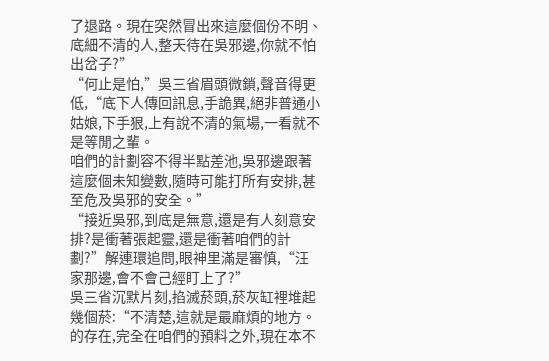了退路。現在突然冒出來這麼個份不明、底細不清的人,整天待在吳邪邊,你就不怕出岔子?”
“何止是怕,”吳三省眉頭微鎖,聲音得更低,“底下人傳回訊息,手詭異,絕非普通小姑娘,下手狠,上有說不清的氣場,一看就不是等閒之輩。
咱們的計劃容不得半點差池,吳邪邊跟著這麼個未知變數,隨時可能打所有安排,甚至危及吳邪的安全。”
“接近吳邪,到底是無意,還是有人刻意安排?是衝著張起靈,還是衝著咱們的計劃?”解連環追問,眼神里滿是審慎,“汪家那邊,會不會己經盯上了?”
吳三省沉默片刻,掐滅菸頭,菸灰缸裡堆起幾個菸:“不清楚,這就是最麻煩的地方。的存在,完全在咱們的預料之外,現在本不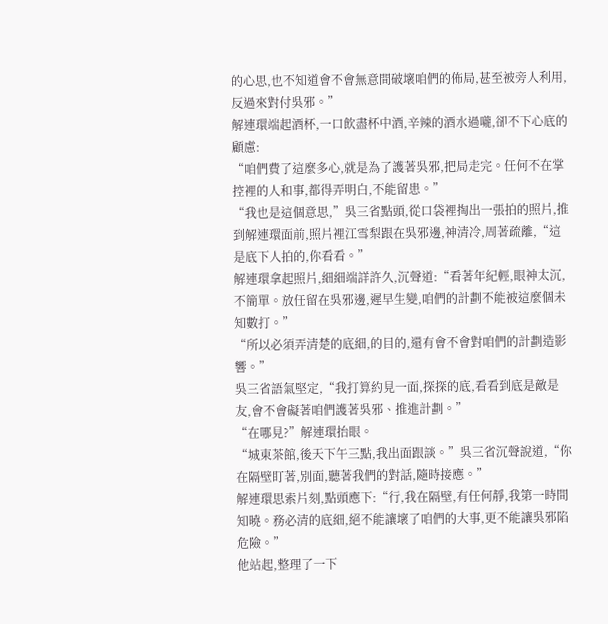的心思,也不知道會不會無意間破壞咱們的佈局,甚至被旁人利用,反過來對付吳邪。”
解連環端起酒杯,一口飲盡杯中酒,辛辣的酒水過嚨,卻不下心底的顧慮:
“咱們費了這麼多心,就是為了護著吳邪,把局走完。任何不在掌控裡的人和事,都得弄明白,不能留患。”
“我也是這個意思,”吳三省點頭,從口袋裡掏出一張拍的照片,推到解連環面前,照片裡江雪梨跟在吳邪邊,神清冷,周著疏離,“這是底下人拍的,你看看。”
解連環拿起照片,細細端詳許久,沉聲道:“看著年紀輕,眼神太沉,不簡單。放任留在吳邪邊,遲早生變,咱們的計劃不能被這麼個未知數打。”
“所以必須弄清楚的底細,的目的,還有會不會對咱們的計劃造影響。”
吳三省語氣堅定,“我打算約見一面,探探的底,看看到底是敵是友,會不會礙著咱們護著吳邪、推進計劃。”
“在哪見?”解連環抬眼。
“城東茶館,後天下午三點,我出面跟談。”吳三省沉聲說道,“你在隔壁盯著,別面,聽著我們的對話,隨時接應。”
解連環思索片刻,點頭應下:“行,我在隔壁,有任何靜,我第一時間知曉。務必清的底細,絕不能讓壞了咱們的大事,更不能讓吳邪陷危險。”
他站起,整理了一下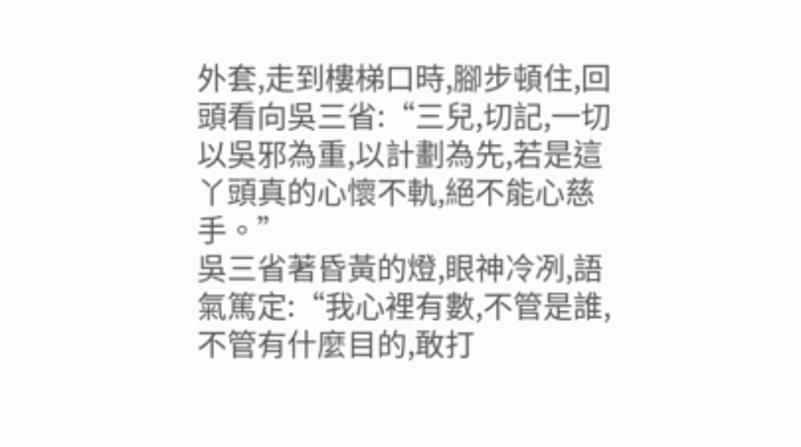外套,走到樓梯口時,腳步頓住,回頭看向吳三省:“三兒,切記,一切以吳邪為重,以計劃為先,若是這丫頭真的心懷不軌,絕不能心慈手。”
吳三省著昏黃的燈,眼神冷冽,語氣篤定:“我心裡有數,不管是誰,不管有什麼目的,敢打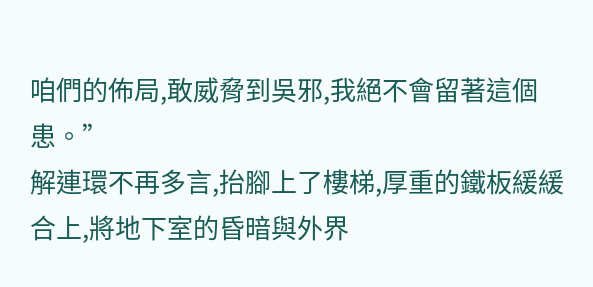咱們的佈局,敢威脅到吳邪,我絕不會留著這個患。”
解連環不再多言,抬腳上了樓梯,厚重的鐵板緩緩合上,將地下室的昏暗與外界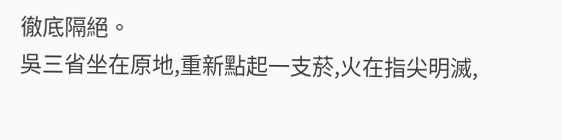徹底隔絕。
吳三省坐在原地,重新點起一支菸,火在指尖明滅,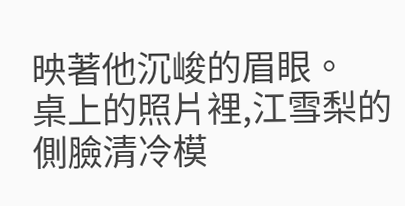映著他沉峻的眉眼。
桌上的照片裡,江雪梨的側臉清冷模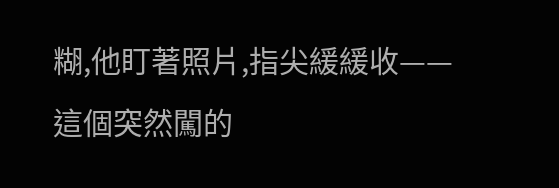糊,他盯著照片,指尖緩緩收——
這個突然闖的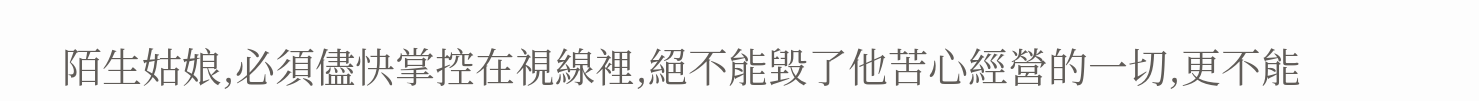陌生姑娘,必須儘快掌控在視線裡,絕不能毀了他苦心經營的一切,更不能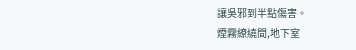讓吳邪到半點傷害。
煙霧繚繞間,地下室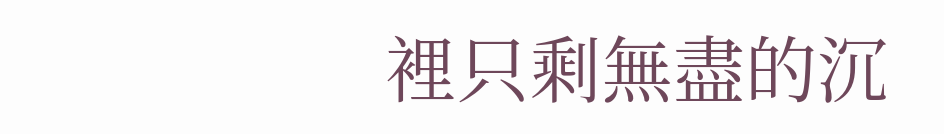裡只剩無盡的沉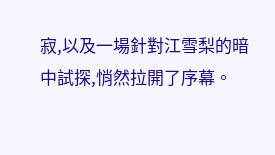寂,以及一場針對江雪梨的暗中試探,悄然拉開了序幕。